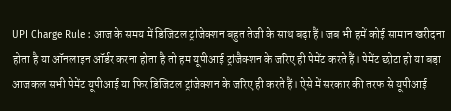UPI Charge Rule : आज के समय में डिजिटल ट्रांजेक्शन बहुत तेजी के साथ बढ़ा हैं। जब भी हमें कोई सामान खरीदना होता है या ऑनलाइन ऑर्डर करना होता है तो हम यूपीआई ट्रांजैक्शन के जरिए ही पेमेंट करते हैं। पेमेंट छोटा हो या बड़ा आजकल सभी पेमेंट यूपीआई या फिर डिजिटल ट्रांजेक्शन के जरिए ही करते हैं। ऐसे में सरकार की तरफ से यूपीआई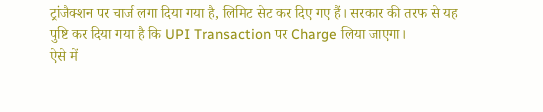ट्रांजैक्शन पर चार्ज लगा दिया गया है, लिमिट सेट कर दिए गए हैं। सरकार की तरफ से यह पुष्टि कर दिया गया है कि UPI Transaction पर Charge लिया जाएगा।
ऐसे में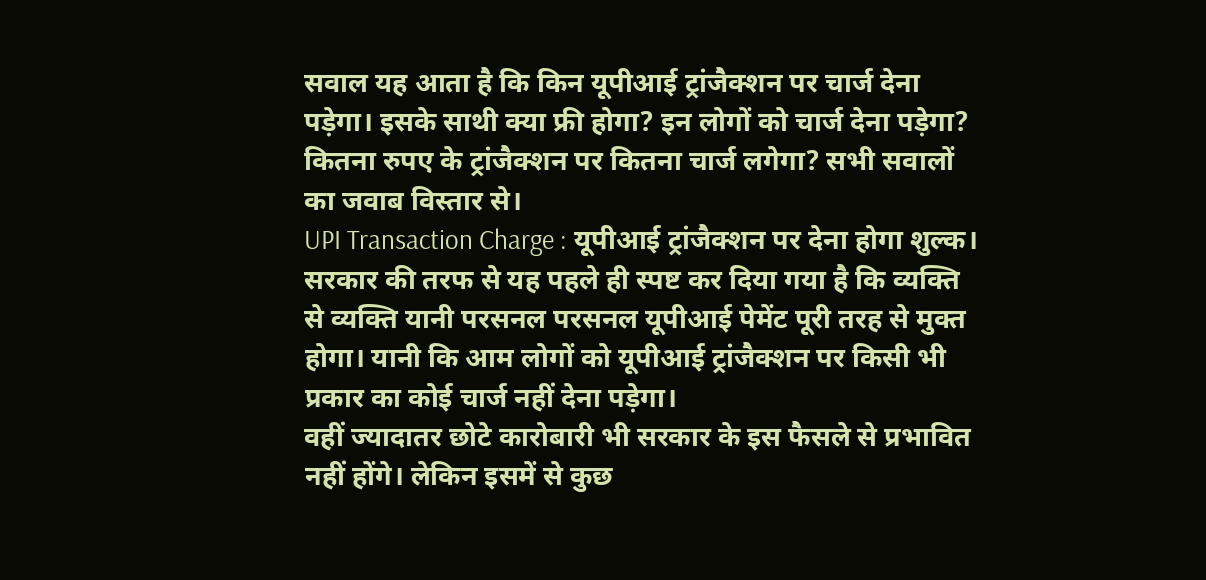सवाल यह आता है कि किन यूपीआई ट्रांजैक्शन पर चार्ज देना पड़ेगा। इसके साथी क्या फ्री होगा? इन लोगों को चार्ज देना पड़ेगा? कितना रुपए के ट्रांजैक्शन पर कितना चार्ज लगेगा? सभी सवालों का जवाब विस्तार से।
UPI Transaction Charge : यूपीआई ट्रांजैक्शन पर देना होगा शुल्क।
सरकार की तरफ से यह पहले ही स्पष्ट कर दिया गया है कि व्यक्ति से व्यक्ति यानी परसनल परसनल यूपीआई पेमेंट पूरी तरह से मुक्त होगा। यानी कि आम लोगों को यूपीआई ट्रांजैक्शन पर किसी भी प्रकार का कोई चार्ज नहीं देना पड़ेगा।
वहीं ज्यादातर छोटे कारोबारी भी सरकार के इस फैसले से प्रभावित नहीं होंगे। लेकिन इसमें से कुछ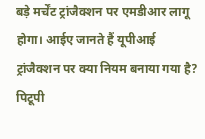बड़े मर्चेंट ट्रांजैक्शन पर एमडीआर लागू होगा। आईए जानते हैं यूपीआई ट्रांजैक्शन पर क्या नियम बनाया गया है?
पिटूपी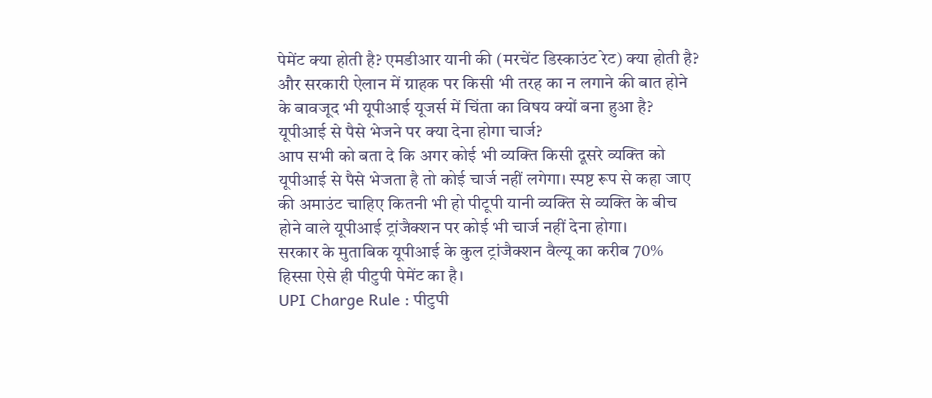पेमेंट क्या होती है? एमडीआर यानी की (मरचेंट डिस्काउंट रेट) क्या होती है? और सरकारी ऐलान में ग्राहक पर किसी भी तरह का न लगाने की बात होने के बावजूद भी यूपीआई यूजर्स में चिंता का विषय क्यों बना हुआ है?
यूपीआई से पैसे भेजने पर क्या देना होगा चार्ज?
आप सभी को बता दे कि अगर कोई भी व्यक्ति किसी दूसरे व्यक्ति को यूपीआई से पैसे भेजता है तो कोई चार्ज नहीं लगेगा। स्पष्ट रूप से कहा जाए की अमाउंट चाहिए कितनी भी हो पीटूपी यानी व्यक्ति से व्यक्ति के बीच होने वाले यूपीआई ट्रांजैक्शन पर कोई भी चार्ज नहीं देना होगा।
सरकार के मुताबिक यूपीआई के कुल ट्रांजैक्शन वैल्यू का करीब 70% हिस्सा ऐसे ही पीटुपी पेमेंट का है।
UPI Charge Rule : पीटुपी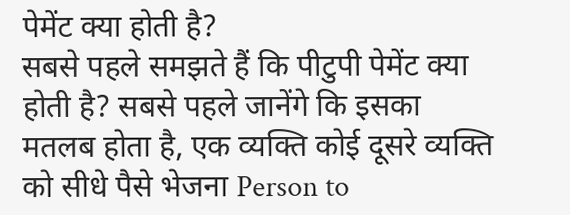पेमेंट क्या होती है?
सबसे पहले समझते हैं कि पीटुपी पेमेंट क्या होती है? सबसे पहले जानेंगे कि इसका मतलब होता है, एक व्यक्ति कोई दूसरे व्यक्ति को सीधे पैसे भेजना Person to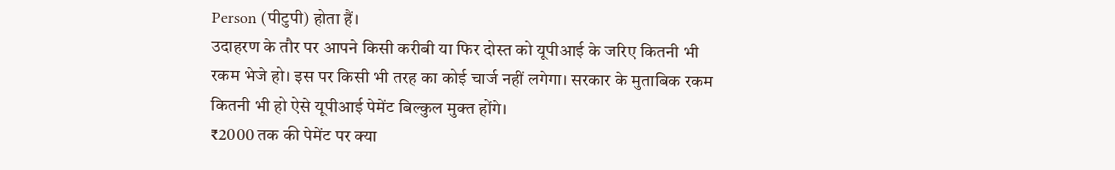Person (पीटुपी) होता हैं।
उदाहरण के तौर पर आपने किसी करीबी या फिर दोस्त को यूपीआई के जरिए कितनी भी रकम भेजे हो। इस पर किसी भी तरह का कोई चार्ज नहीं लगेगा। सरकार के मुताबिक रकम कितनी भी हो ऐसे यूपीआई पेमेंट बिल्कुल मुक्त होंगे।
₹2000 तक की पेमेंट पर क्या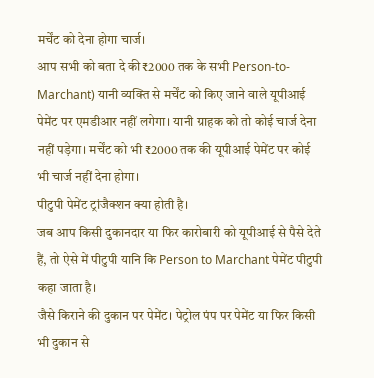मर्चेंट को देना होगा चार्ज।
आप सभी को बता दे की₹2000 तक के सभी Person-to-Marchant) यानी व्यक्ति से मर्चेंट को किए जाने वाले यूपीआई पेमेंट पर एमडीआर नहीं लगेगा। यानी ग्राहक को तो कोई चार्ज देना नहीं पड़ेगा। मर्चेंट को भी ₹2000 तक की यूपीआई पेमेंट पर कोई भी चार्ज नहीं देना होगा।
पीटुपी पेमेंट ट्रांजैक्शन क्या होती है।
जब आप किसी दुकानदार या फिर कारोबारी को यूपीआई से पैसे देते हैं, तो ऐसे में पीटुपी यानि कि Person to Marchant पेमेंट पीटुपी कहा जाता है।
जैसे किराने की दुकान पर पेमेंट। पेट्रोल पंप पर पेमेंट या फिर किसी भी दुकान से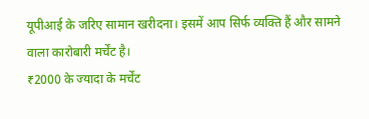यूपीआई के जरिए सामान खरीदना। इसमें आप सिर्फ व्यक्ति हैं और सामने वाला कारोबारी मर्चेंट है।
₹2000 के ज्यादा के मर्चेंट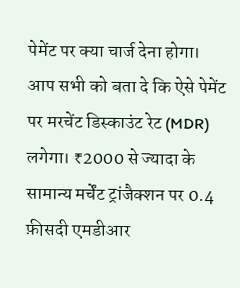पेमेंट पर क्या चार्ज देना होगा।
आप सभी को बता दे कि ऐसे पेमेंट पर मरचेंट डिस्काउंट रेट (MDR) लगेगा। ₹2000 से ज्यादा के सामान्य मर्चेंट ट्रांजैक्शन पर 0.4 फ़ीसदी एमडीआर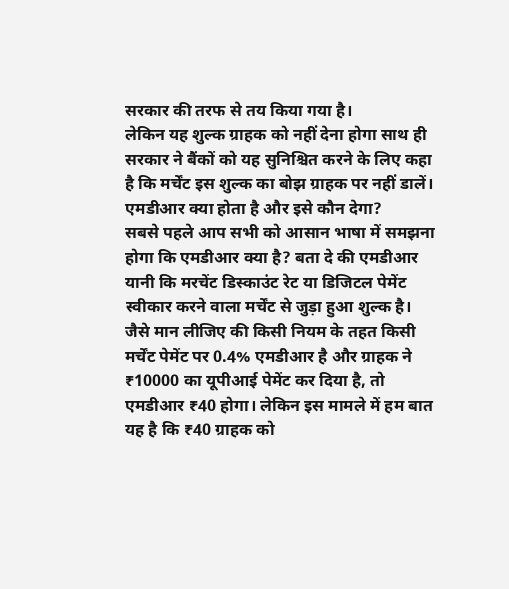सरकार की तरफ से तय किया गया है।
लेकिन यह शुल्क ग्राहक को नहीं देना होगा साथ ही सरकार ने बैंकों को यह सुनिश्चित करने के लिए कहा है कि मर्चेंट इस शुल्क का बोझ ग्राहक पर नहीं डालें।
एमडीआर क्या होता है और इसे कौन देगा?
सबसे पहले आप सभी को आसान भाषा में समझना होगा कि एमडीआर क्या है? बता दे की एमडीआर यानी कि मरचेंट डिस्काउंट रेट या डिजिटल पेमेंट स्वीकार करने वाला मर्चेंट से जुड़ा हुआ शुल्क है।
जैसे मान लीजिए की किसी नियम के तहत किसी मर्चेंट पेमेंट पर 0.4% एमडीआर है और ग्राहक ने ₹10000 का यूपीआई पेमेंट कर दिया है, तो एमडीआर ₹40 होगा। लेकिन इस मामले में हम बात यह है कि ₹40 ग्राहक को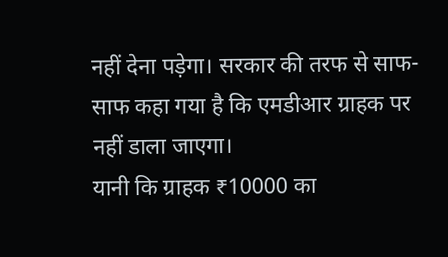नहीं देना पड़ेगा। सरकार की तरफ से साफ-साफ कहा गया है कि एमडीआर ग्राहक पर नहीं डाला जाएगा।
यानी कि ग्राहक ₹10000 का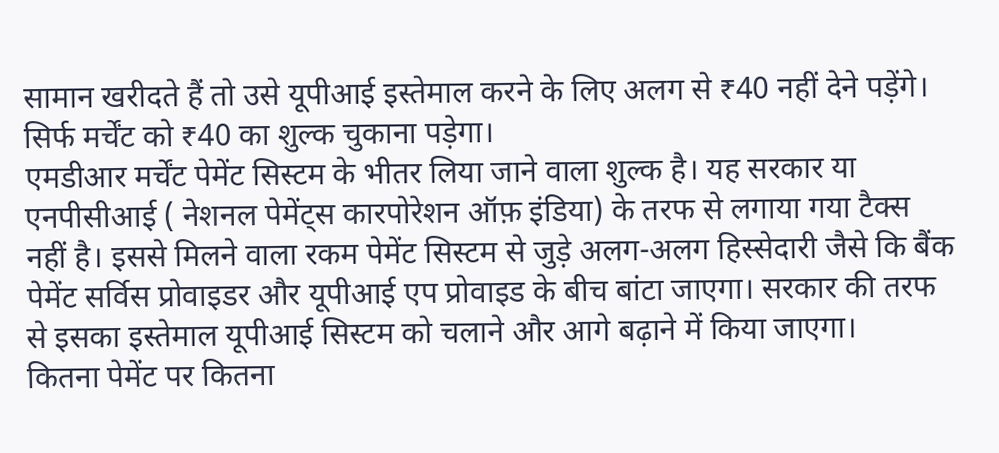सामान खरीदते हैं तो उसे यूपीआई इस्तेमाल करने के लिए अलग से ₹40 नहीं देने पड़ेंगे। सिर्फ मर्चेंट को ₹40 का शुल्क चुकाना पड़ेगा।
एमडीआर मर्चेंट पेमेंट सिस्टम के भीतर लिया जाने वाला शुल्क है। यह सरकार या एनपीसीआई ( नेशनल पेमेंट्स कारपोरेशन ऑफ़ इंडिया) के तरफ से लगाया गया टैक्स नहीं है। इससे मिलने वाला रकम पेमेंट सिस्टम से जुड़े अलग-अलग हिस्सेदारी जैसे कि बैंक पेमेंट सर्विस प्रोवाइडर और यूपीआई एप प्रोवाइड के बीच बांटा जाएगा। सरकार की तरफ से इसका इस्तेमाल यूपीआई सिस्टम को चलाने और आगे बढ़ाने में किया जाएगा।
कितना पेमेंट पर कितना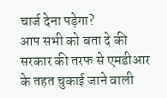चार्ज देना पड़ेगा?
आप सभी को बता दे की सरकार की तरफ से एमडीआर के तहत चुकाई जाने वाली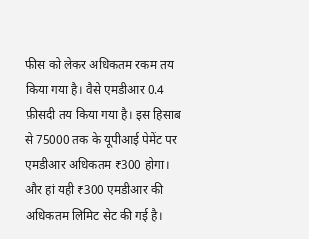फीस को लेकर अधिकतम रकम तय किया गया है। वैसे एमडीआर 0.4 फ़ीसदी तय किया गया है। इस हिसाब से 75000 तक के यूपीआई पेमेंट पर एमडीआर अधिकतम ₹300 होगा।
और हां यही ₹300 एमडीआर की अधिकतम लिमिट सेट की गई है।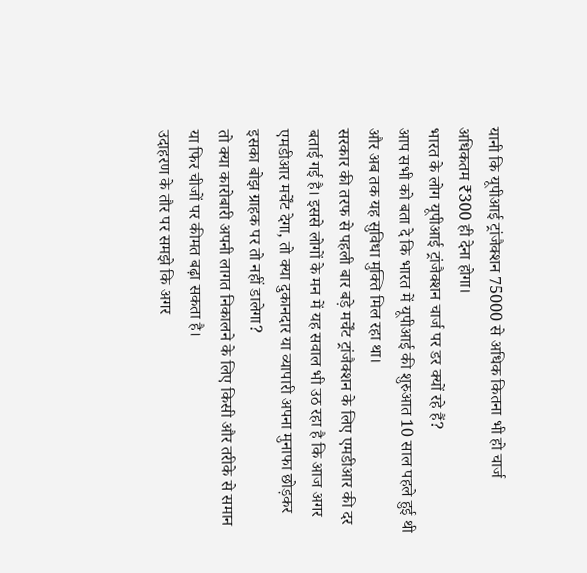यानी कि यूपीआई ट्रांजैक्शन 75000 से अधिक कितना भी हो चार्ज अधिकतम ₹300 ही देना होगा।
भारत के लोग यूपीआई ट्रांजैक्शन चार्ज पर डर क्यों रहे हैं?
आप सभी को बता दे कि भारत में यूपीआई की शुरुआत 10 साल पहले हुई थी और अब तक यह सुविधा मुक्ति मिल रहा था।
सरकार की तरफ से पहली बार बड़े मर्चेंट ट्रांजैक्शन के लिए एमडीआर की दर बताई गई है। इससे लोगों के मन में यह सवाल भी उठ रहा है कि आज अगर एमडीआर मर्चेंट देगा, तो क्या दुकानदार या व्यापारी अपना मुनाफा छोड़कर इसका बोझ ग्राहक पर तो नहीं डालेगा?
तो क्या कारोबारी अपनी लागत निकालने के लिए किसी और तरीके से समान या फिर चीजों पर कीमत बढ़ा सकता है।
उदाहरण के तौर पर समझे कि अगर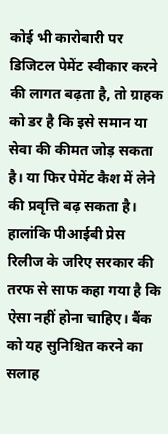कोई भी कारोबारी पर डिजिटल पेमेंट स्वीकार करने की लागत बढ़ता है, तो ग्राहक को डर है कि इसे समान या सेवा की कीमत जोड़ सकता है। या फिर पेमेंट कैश में लेने की प्रवृत्ति बढ़ सकता है।
हालांकि पीआईबी प्रेस रिलीज के जरिए सरकार की तरफ से साफ कहा गया है कि ऐसा नहीं होना चाहिए। बैंक को यह सुनिश्चित करने का सलाह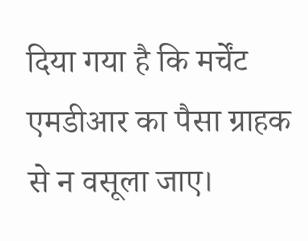दिया गया है कि मर्चेंट एमडीआर का पैसा ग्राहक से न वसूला जाए।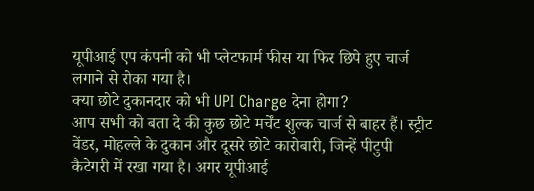यूपीआई एप कंपनी को भी प्लेटफार्म फीस या फिर छिपे हुए चार्ज लगाने से रोका गया है।
क्या छोटे दुकानदार को भी UPI Charge देना होगा?
आप सभी को बता दे की कुछ छोटे मर्चेंट शुल्क चार्ज से बाहर हैं। स्ट्रीट वेंडर, मोहल्ले के दुकान और दूसरे छोटे कारोबारी, जिन्हें पीटुपी कैटेगरी में रखा गया है। अगर यूपीआई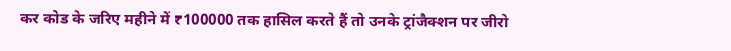कर कोड के जरिए महीने में ₹100000 तक हासिल करते हैं तो उनके ट्रांजैक्शन पर जीरो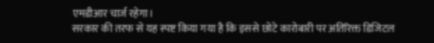एमडीआर चार्ज रहेगा।
सरकार की तरफ से यह स्पष्ट किया गया है कि इससे छोटे कारोबारी पर अतिरिक्त डिजिटल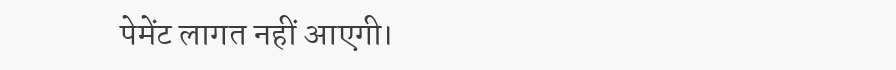पेमेंट लागत नहीं आएगी।